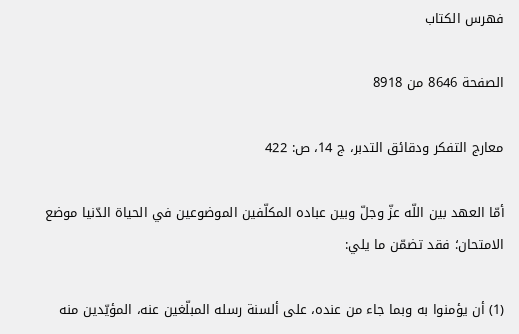فهرس الكتاب

الصفحة 8646 من 8918

معارج التفكر ودقائق التدبر، ج 14، ص: 422

أمّا العهد بين اللّه عزّ وجلّ وبين عباده المكلّفين الموضوعين في الحياة الدّنيا موضع الامتحان؛ فقد تضمّن ما يلي:

(1) أن يؤمنوا به وبما جاء من عنده، على ألسنة رسله المبلّغين عنه، المؤيّدين منه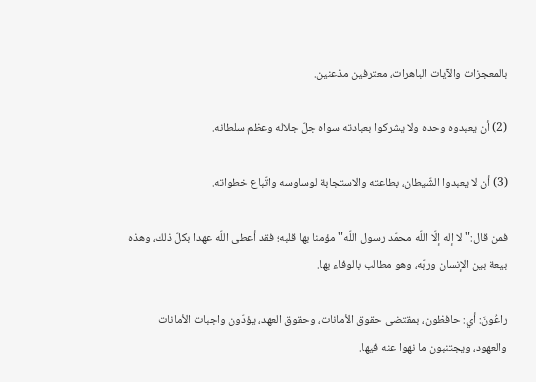بالمعجزات والآيات الباهرات، معترفين مذعنين.

(2) أن يعبدوه وحده ولا يشركوا بعبادته سواه جلّ جلاله وعظم سلطانه.

(3) أن لا يعبدوا الشّيطان، بطاعته والاستجابة لوساوسه واتّباع خطواته.

فمن قال:"لا إله إلّا اللّه محمّد رسول اللّه"مؤمنا بها قلبه؛ فقد أعطى اللّه عهدا بكلّ ذلك، وهذه بيعة بين الإنسان وربّه، وهو مطالب بالوفاء بها.

راعُونَ: أي: حافظون، بمقتضى حقوق الأمانات، وحقوق العهد، يؤدّون واجبات الأمانات والعهود، ويجتنبون ما نهوا عنه فيها.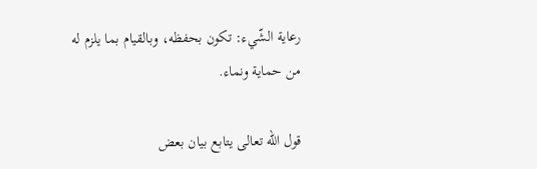رعاية الشّيء: تكون بحفظه، وبالقيام بما يلزم له من حماية ونماء.

قول اللّه تعالى يتابع بيان بعض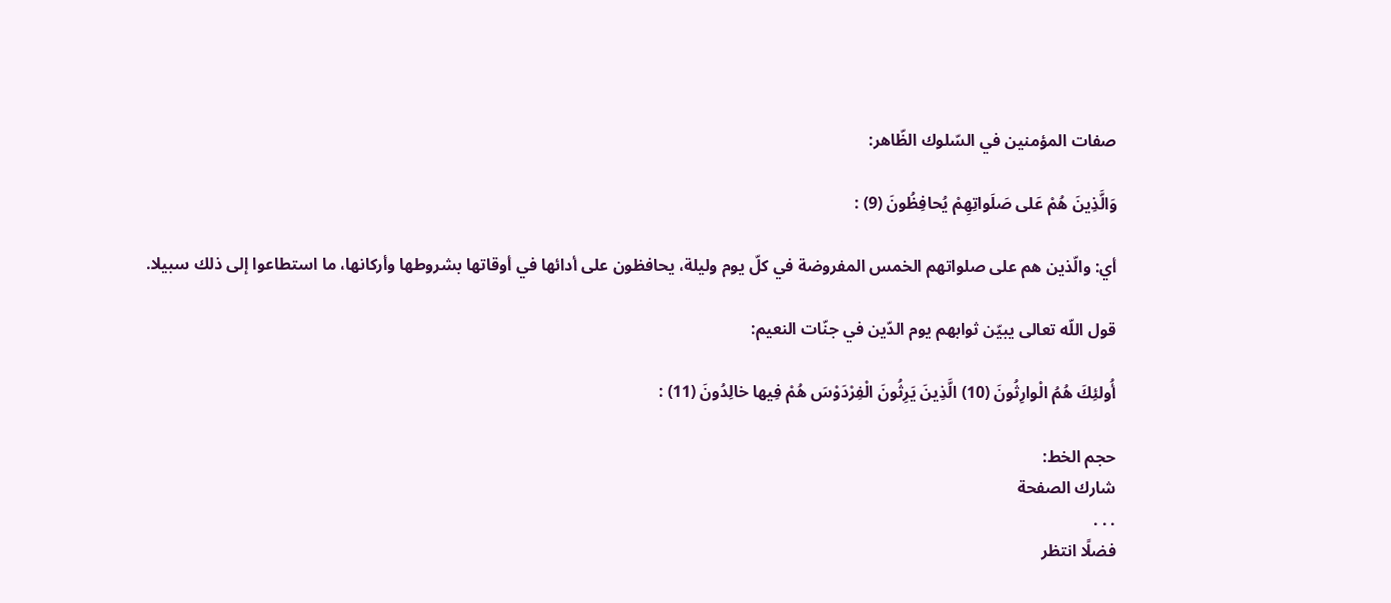صفات المؤمنين في السّلوك الظّاهر:

وَالَّذِينَ هُمْ عَلى صَلَواتِهِمْ يُحافِظُونَ (9) :

أي: والّذين هم على صلواتهم الخمس المفروضة في كلّ يوم وليلة، يحافظون على أدائها في أوقاتها بشروطها وأركانها، ما استطاعوا إلى ذلك سبيلا.

قول اللّه تعالى يبيّن ثوابهم يوم الدّين في جنّات النعيم:

أُولئِكَ هُمُ الْوارِثُونَ (10) الَّذِينَ يَرِثُونَ الْفِرْدَوْسَ هُمْ فِيها خالِدُونَ (11) :

حجم الخط:
شارك الصفحة
. . .
فضلًا انتظر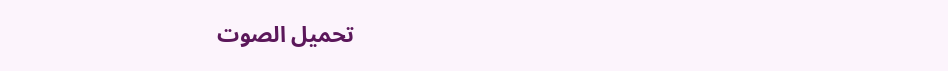تحميل الصوت